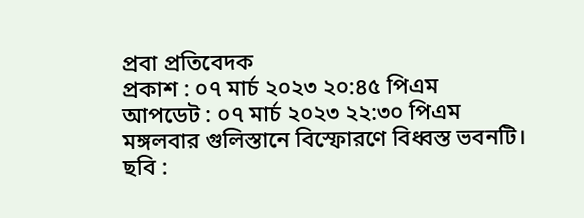প্রবা প্রতিবেদক
প্রকাশ : ০৭ মার্চ ২০২৩ ২০:৪৫ পিএম
আপডেট : ০৭ মার্চ ২০২৩ ২২:৩০ পিএম
মঙ্গলবার গুলিস্তানে বিস্ফোরণে বিধ্বস্ত ভবনটি। ছবি :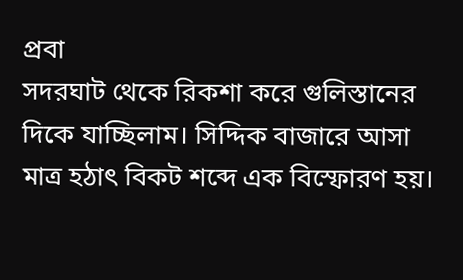প্রবা
সদরঘাট থেকে রিকশা করে গুলিস্তানের দিকে যাচ্ছিলাম। সিদ্দিক বাজারে আসা মাত্র হঠাৎ বিকট শব্দে এক বিস্ফোরণ হয়।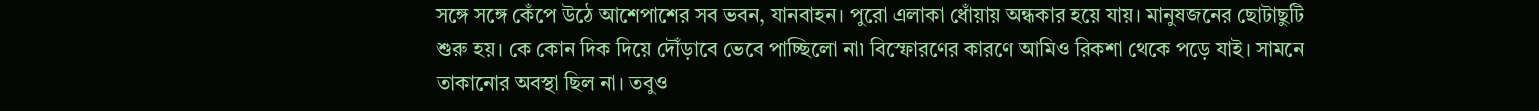সঙ্গে সঙ্গে কেঁপে উঠে আশেপাশের সব ভবন, যানবাহন। পুরো এলাকা ধোঁয়ায় অন্ধকার হয়ে যায়। মানুষজনের ছোটাছুটি শুরু হয়। কে কোন দিক দিয়ে দৌঁড়াবে ভেবে পাচ্ছিলো না৷ বিস্ফোরণের কারণে আমিও রিকশা থেকে পড়ে যাই। সামনে তাকানোর অবস্থা ছিল না। তবুও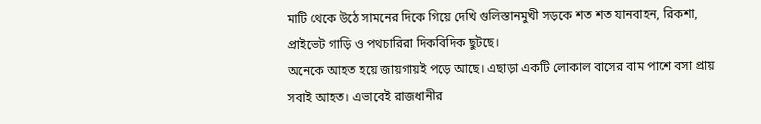মাটি থেকে উঠে সামনের দিকে গিয়ে দেখি গুলিস্তানমুখী সড়কে শত শত যানবাহন, রিকশা, প্রাইভেট গাড়ি ও পথচারিরা দিকবিদিক ছুটছে।
অনেকে আহত হয়ে জায়গায়ই পড়ে আছে। এছাড়া একটি লোকাল বাসের বাম পাশে বসা প্রায় সবাই আহত। এভাবেই রাজধানীর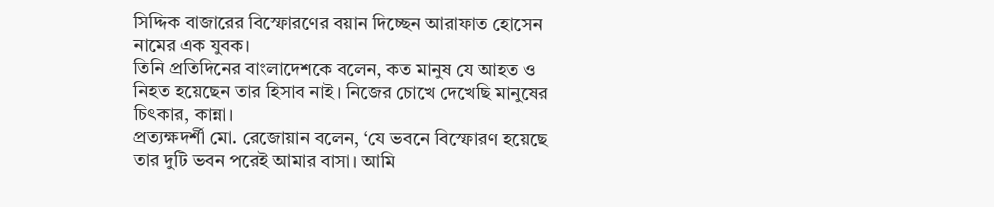সিদ্দিক বাজারের বিস্ফোরণের বয়ান দিচ্ছেন আরাফাত হোসেন নামের এক যুবক।
তিনি প্রতিদিনের বাংলাদেশকে বলেন, কত মানুষ যে আহত ও নিহত হয়েছেন তার হিসাব নাই। নিজের চোখে দেখেছি মানুষের চিৎকার, কান্না।
প্রত্যক্ষদর্শী মো. রেজোয়ান বলেন, ‘যে ভবনে বিস্ফোরণ হয়েছে তার দুটি ভবন পরেই আমার বাসা। আমি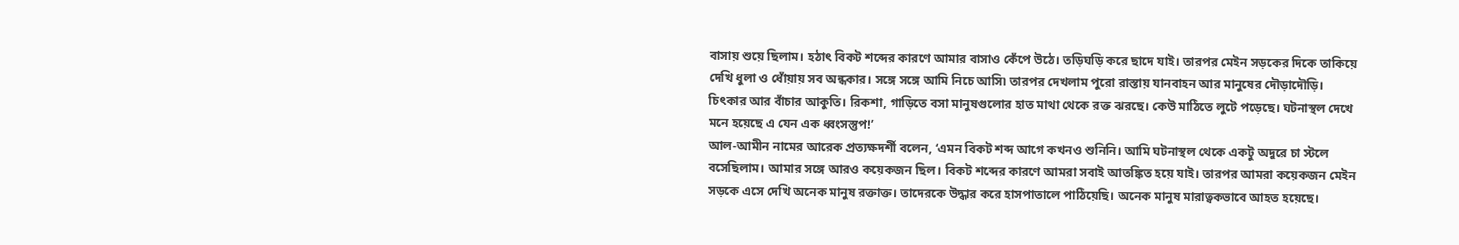বাসায় শুয়ে ছিলাম। হঠাৎ বিকট শব্দের কারণে আমার বাসাও কেঁপে উঠে। তড়িঘড়ি করে ছাদে যাই। তারপর মেইন সড়কের দিকে তাকিয়ে দেখি ধুলা ও ধোঁয়ায় সব অন্ধকার। সঙ্গে সঙ্গে আমি নিচে আসি৷ তারপর দেখলাম পুরো রাস্তায় যানবাহন আর মানুষের দৌড়াদৌড়ি। চিৎকার আর বাঁচার আকুতি। রিকশা, গাড়িতে বসা মানুষগুলোর হাত মাথা থেকে রক্ত ঝরছে। কেউ মাঠিতে লুটে পড়েছে। ঘটনাস্থল দেখে মনে হয়েছে এ যেন এক ধ্বংসস্তুপ!’
আল-আমীন নামের আরেক প্রত্যক্ষদর্শী বলেন, ‘এমন বিকট শব্দ আগে কখনও শুনিনি। আমি ঘটনাস্থল থেকে একটু অদুরে চা স্টলে বসেছিলাম। আমার সঙ্গে আরও কয়েকজন ছিল। বিকট শব্দের কারণে আমরা সবাই আতঙ্কিত হয়ে যাই। তারপর আমরা কয়েকজন মেইন সড়কে এসে দেখি অনেক মানুষ রক্তাক্ত। তাদেরকে উদ্ধার করে হাসপাতালে পাঠিয়েছি। অনেক মানুষ মারাত্বকভাবে আহত হয়েছে।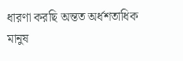ধারণা করছি অন্তত অর্ধশতাধিক মানুষ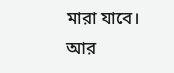মারা যাবে। আর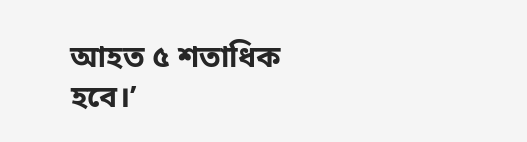আহত ৫ শতাধিক হবে।’